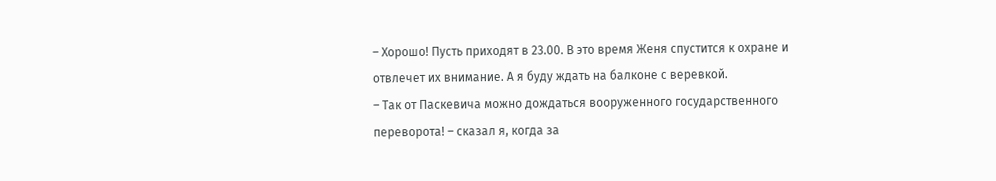– Хорошо! Пусть приходят в 23.00. В это время Женя спустится к охране и отвлечет их внимание. А я буду ждать на балконе с веревкой.
– Так от Паскевича можно дождаться вооруженного государственного переворота! – сказал я, когда за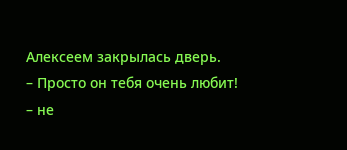Алексеем закрылась дверь.
– Просто он тебя очень любит! – не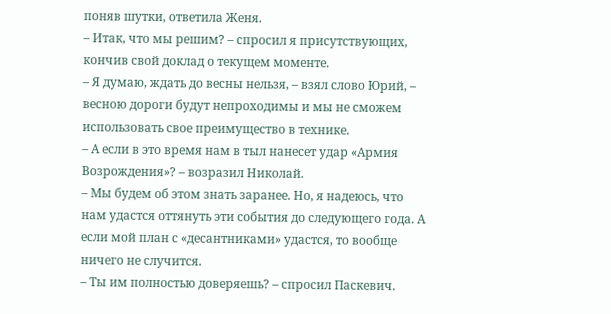поняв шутки, ответила Женя.
– Итак, что мы решим? – спросил я присутствующих, кончив свой доклад о текущем моменте.
– Я думаю, ждать до весны нельзя, – взял слово Юрий, – весною дороги будут непроходимы и мы не сможем использовать свое преимущество в технике.
– А если в это время нам в тыл нанесет удар «Армия Возрождения»? – возразил Николай.
– Мы будем об этом знать заранее. Но, я надеюсь, что нам удастся оттянуть эти события до следующего года. А если мой план с «десантниками» удастся, то вообще ничего не случится.
– Ты им полностью доверяешь? – спросил Паскевич.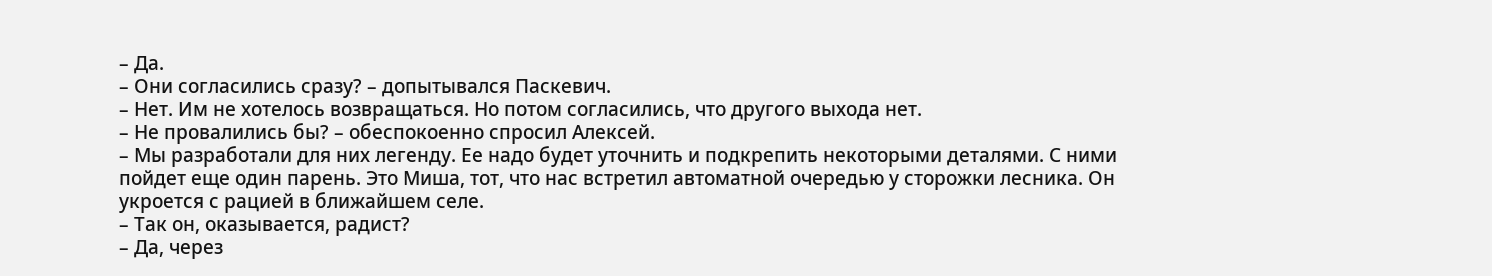– Да.
– Они согласились сразу? – допытывался Паскевич.
– Нет. Им не хотелось возвращаться. Но потом согласились, что другого выхода нет.
– Не провалились бы? – обеспокоенно спросил Алексей.
– Мы разработали для них легенду. Ее надо будет уточнить и подкрепить некоторыми деталями. С ними пойдет еще один парень. Это Миша, тот, что нас встретил автоматной очередью у сторожки лесника. Он укроется с рацией в ближайшем селе.
– Так он, оказывается, радист?
– Да, через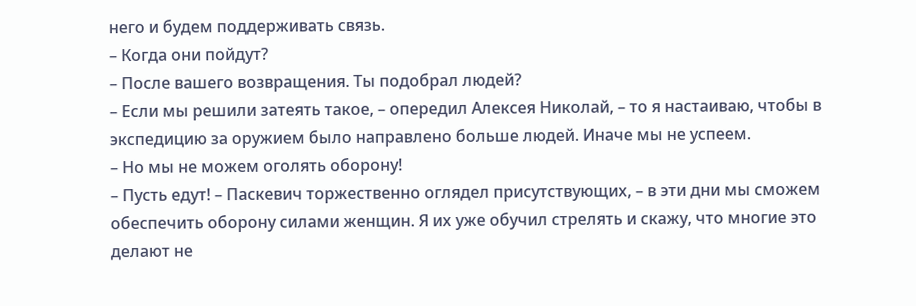него и будем поддерживать связь.
– Когда они пойдут?
– После вашего возвращения. Ты подобрал людей?
– Если мы решили затеять такое, – опередил Алексея Николай, – то я настаиваю, чтобы в экспедицию за оружием было направлено больше людей. Иначе мы не успеем.
– Но мы не можем оголять оборону!
– Пусть едут! – Паскевич торжественно оглядел присутствующих, – в эти дни мы сможем обеспечить оборону силами женщин. Я их уже обучил стрелять и скажу, что многие это делают не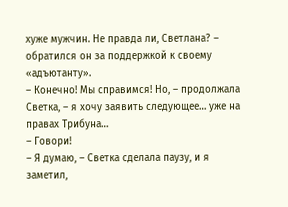хуже мужчин. Не правда ли, Светлана? – обратился он за поддержкой к своему «адъютанту».
– Конечно! Мы справимся! Но, – продолжала Светка, – я хочу заявить следующее… уже на правах Трибуна…
– Говори!
– Я думаю, – Светка сделала паузу, и я заметил,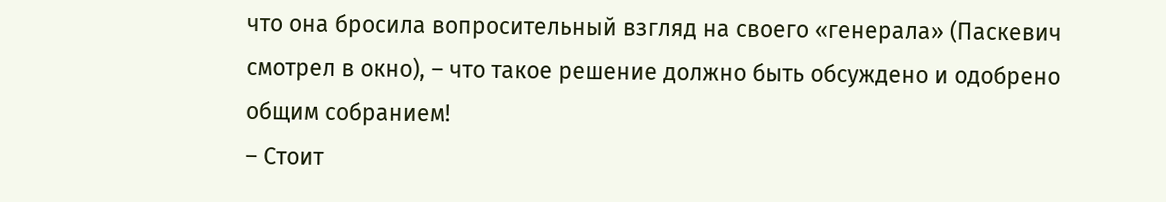что она бросила вопросительный взгляд на своего «генерала» (Паскевич смотрел в окно), – что такое решение должно быть обсуждено и одобрено общим собранием!
– Стоит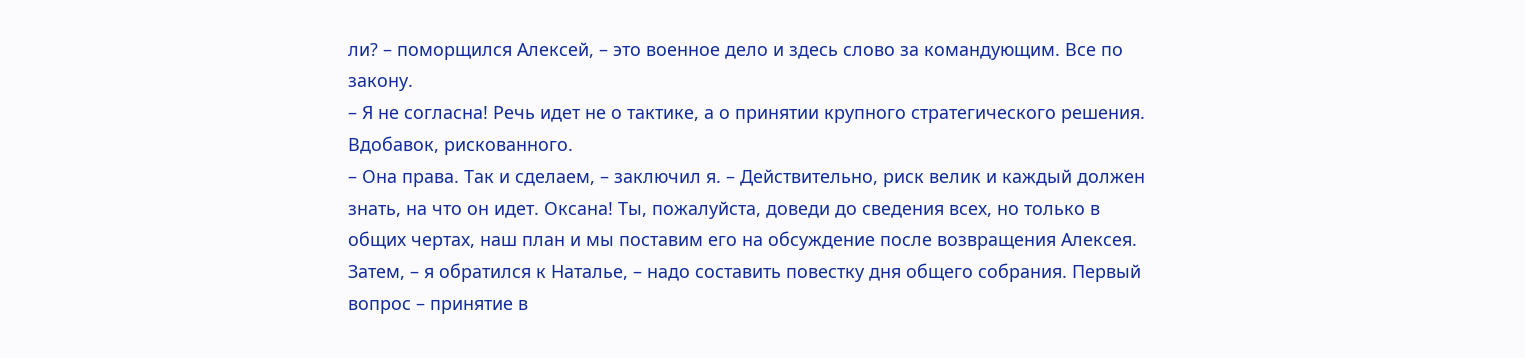ли? – поморщился Алексей, – это военное дело и здесь слово за командующим. Все по закону.
– Я не согласна! Речь идет не о тактике, а о принятии крупного стратегического решения. Вдобавок, рискованного.
– Она права. Так и сделаем, – заключил я. – Действительно, риск велик и каждый должен знать, на что он идет. Оксана! Ты, пожалуйста, доведи до сведения всех, но только в общих чертах, наш план и мы поставим его на обсуждение после возвращения Алексея. Затем, – я обратился к Наталье, – надо составить повестку дня общего собрания. Первый вопрос – принятие в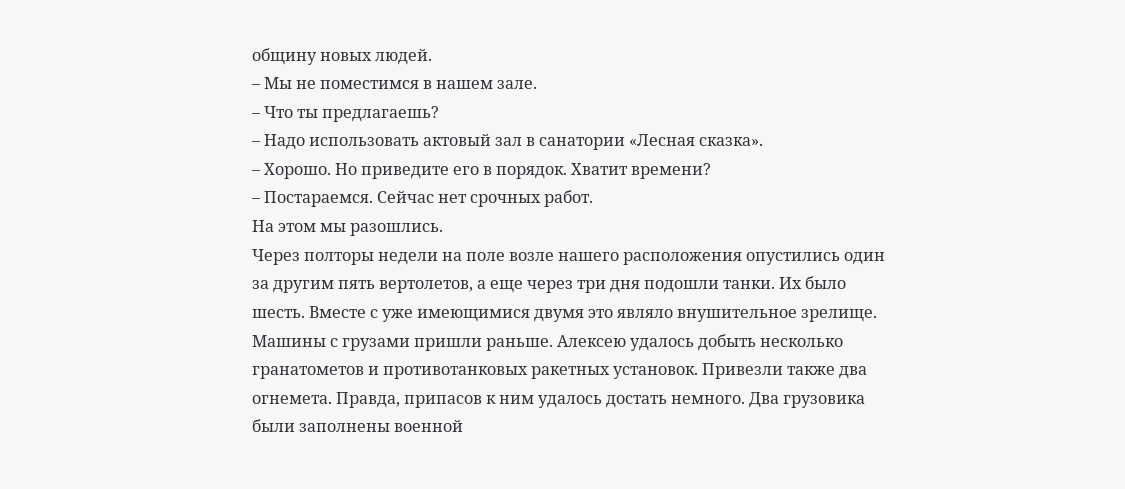общину новых людей.
– Мы не поместимся в нашем зале.
– Что ты предлагаешь?
– Надо использовать актовый зал в санатории «Лесная сказка».
– Хорошо. Но приведите его в порядок. Хватит времени?
– Постараемся. Сейчас нет срочных работ.
На этом мы разошлись.
Через полторы недели на поле возле нашего расположения опустились один за другим пять вертолетов, а еще через три дня подошли танки. Их было шесть. Вместе с уже имеющимися двумя это являло внушительное зрелище.
Машины с грузами пришли раньше. Алексею удалось добыть несколько гранатометов и противотанковых ракетных установок. Привезли также два огнемета. Правда, припасов к ним удалось достать немного. Два грузовика были заполнены военной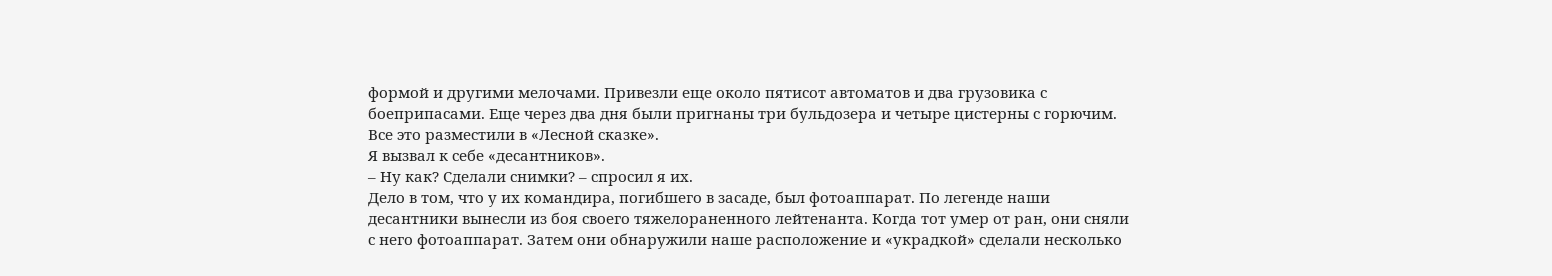формой и другими мелочами. Привезли еще около пятисот автоматов и два грузовика с боеприпасами. Еще через два дня были пригнаны три бульдозера и четыре цистерны с горючим. Все это разместили в «Лесной сказке».
Я вызвал к себе «десантников».
– Ну как? Сделали снимки? – спросил я их.
Дело в том, что у их командира, погибшего в засаде, был фотоаппарат. По легенде наши десантники вынесли из боя своего тяжелораненного лейтенанта. Когда тот умер от ран, они сняли с него фотоаппарат. Затем они обнаружили наше расположение и «украдкой» сделали несколько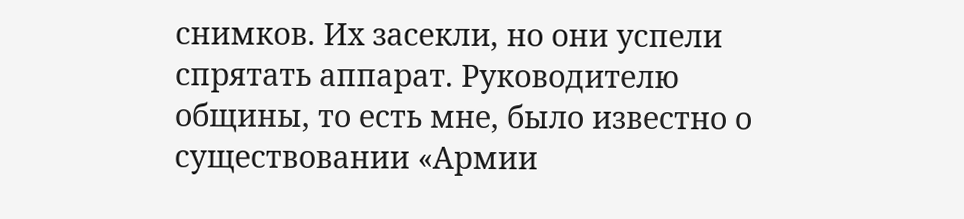снимков. Их засекли, но они успели спрятать аппарат. Руководителю общины, то есть мне, было известно о существовании «Армии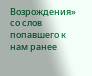Возрождения» со слов попавшего к нам ранее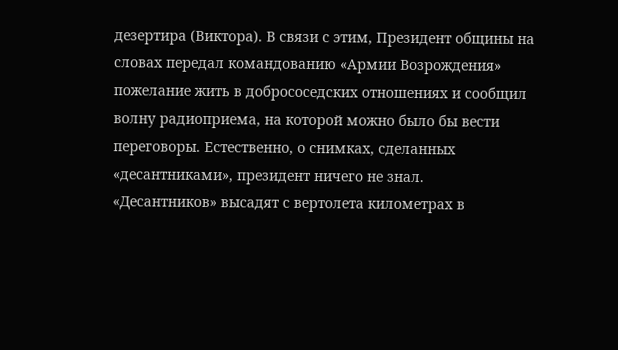дезертира (Виктора). В связи с этим, Президент общины на словах передал командованию «Армии Возрождения» пожелание жить в добрососедских отношениях и сообщил волну радиоприема, на которой можно было бы вести переговоры. Естественно, о снимках, сделанных «десантниками», президент ничего не знал.
«Десантников» высадят с вертолета километрах в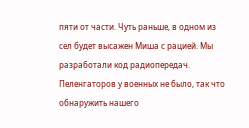пяти от части. Чуть раньше, в одном из сел будет высажен Миша с рацией. Мы разработали код радиопередач. Пеленгаторов у военных не было, так что обнаружить нашего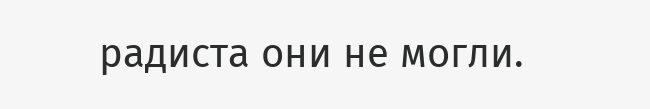радиста они не могли.